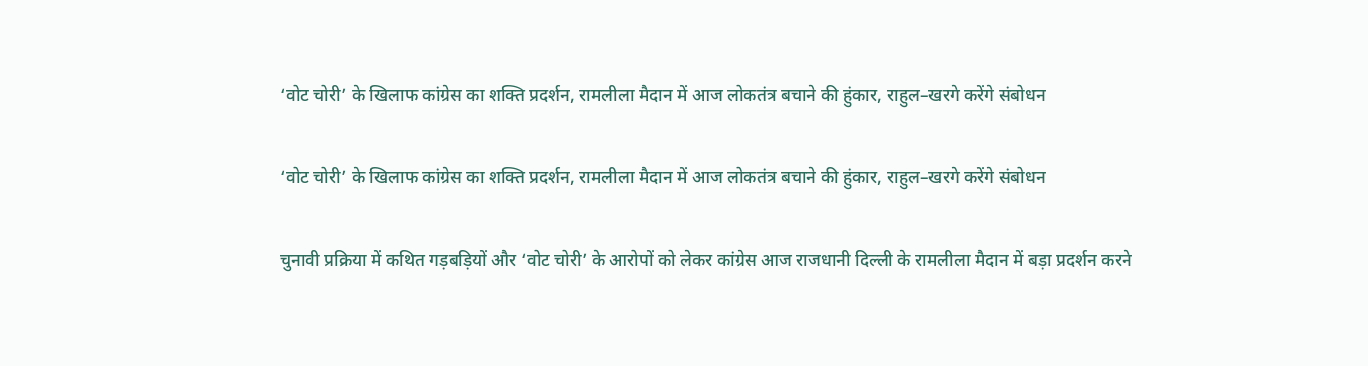‘वोट चोरी’ के खिलाफ कांग्रेस का शक्ति प्रदर्शन, रामलीला मैदान में आज लोकतंत्र बचाने की हुंकार, राहुल–खरगे करेंगे संबोधन

‘वोट चोरी’ के खिलाफ कांग्रेस का शक्ति प्रदर्शन, रामलीला मैदान में आज लोकतंत्र बचाने की हुंकार, राहुल–खरगे करेंगे संबोधन

चुनावी प्रक्रिया में कथित गड़बड़ियों और ‘वोट चोरी’ के आरोपों को लेकर कांग्रेस आज राजधानी दिल्ली के रामलीला मैदान में बड़ा प्रदर्शन करने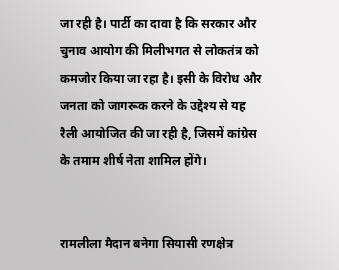जा रही है। पार्टी का दावा है कि सरकार और चुनाव आयोग की मिलीभगत से लोकतंत्र को कमजोर किया जा रहा है। इसी के विरोध और जनता को जागरूक करने के उद्देश्य से यह रैली आयोजित की जा रही है, जिसमें कांग्रेस के तमाम शीर्ष नेता शामिल होंगे।


रामलीला मैदान बनेगा सियासी रणक्षेत्र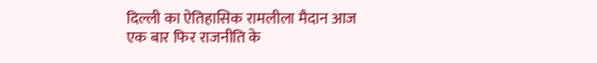दिल्ली का ऐतिहासिक रामलीला मैदान आज एक बार फिर राजनीति के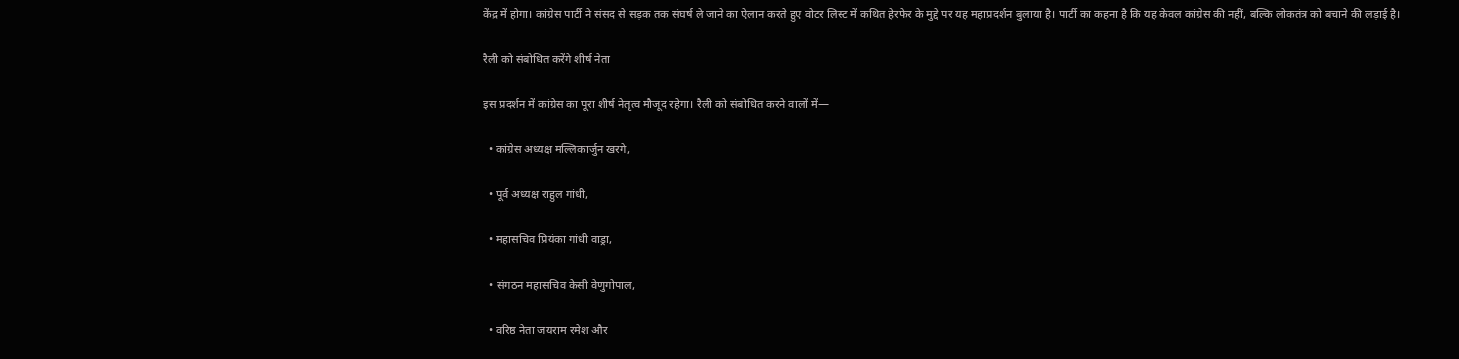केंद्र में होगा। कांग्रेस पार्टी ने संसद से सड़क तक संघर्ष ले जाने का ऐलान करते हुए वोटर लिस्ट में कथित हेरफेर के मुद्दे पर यह महाप्रदर्शन बुलाया है। पार्टी का कहना है कि यह केवल कांग्रेस की नहीं, बल्कि लोकतंत्र को बचाने की लड़ाई है।

रैली को संबोधित करेंगे शीर्ष नेता

इस प्रदर्शन में कांग्रेस का पूरा शीर्ष नेतृत्व मौजूद रहेगा। रैली को संबोधित करने वालों में—

  • कांग्रेस अध्यक्ष मल्लिकार्जुन खरगे,

  • पूर्व अध्यक्ष राहुल गांधी,

  • महासचिव प्रियंका गांधी वाड्रा,

  • संगठन महासचिव केसी वेणुगोपाल,

  • वरिष्ठ नेता जयराम रमेश और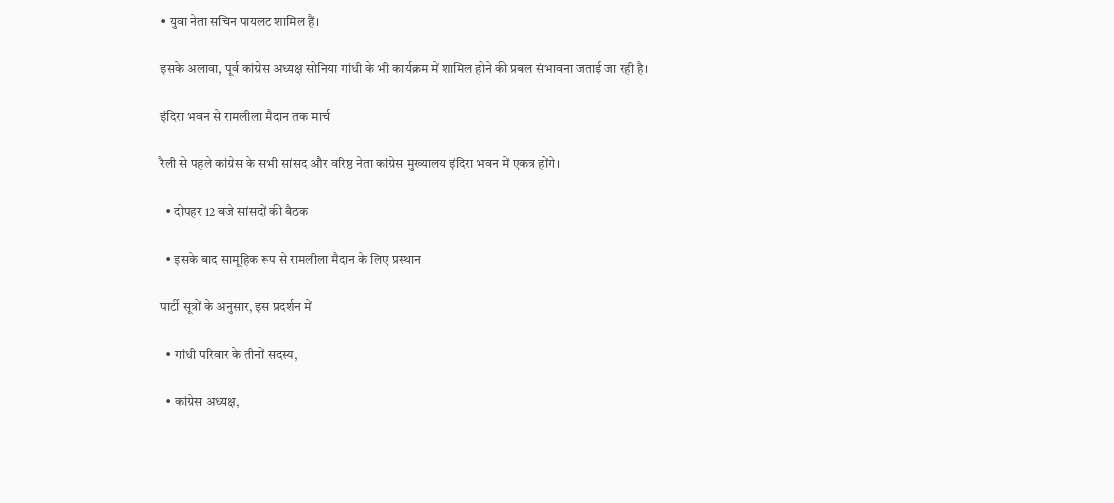• युवा नेता सचिन पायलट शामिल हैं।

इसके अलावा, पूर्व कांग्रेस अध्यक्ष सोनिया गांधी के भी कार्यक्रम में शामिल होने की प्रबल संभावना जताई जा रही है।

इंदिरा भवन से रामलीला मैदान तक मार्च

रैली से पहले कांग्रेस के सभी सांसद और वरिष्ठ नेता कांग्रेस मुख्यालय इंदिरा भवन में एकत्र होंगे।

  • दोपहर 12 बजे सांसदों की बैठक

  • इसके बाद सामूहिक रूप से रामलीला मैदान के लिए प्रस्थान

पार्टी सूत्रों के अनुसार, इस प्रदर्शन में

  • गांधी परिवार के तीनों सदस्य,

  • कांग्रेस अध्यक्ष,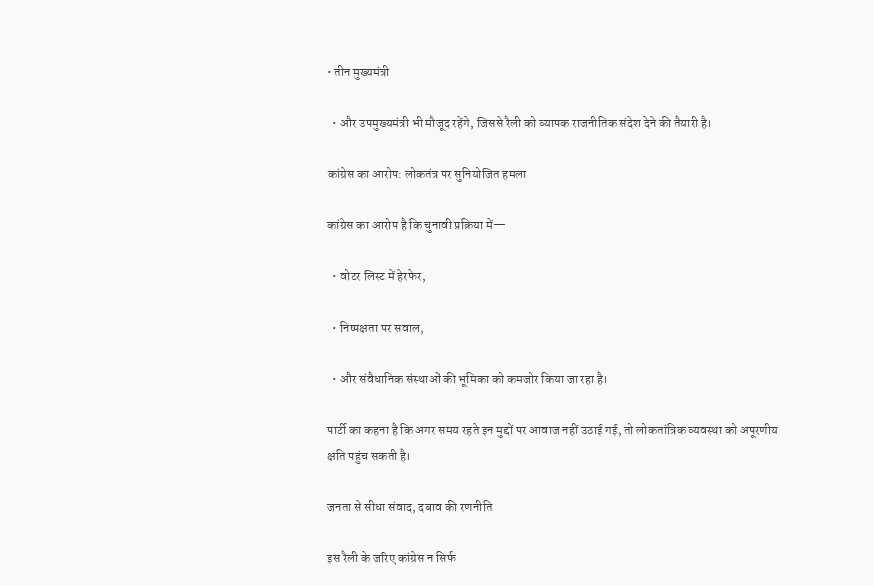• तीन मुख्यमंत्री

  • और उपमुख्यमंत्री भी मौजूद रहेंगे, जिससे रैली को व्यापक राजनीतिक संदेश देने की तैयारी है।

कांग्रेस का आरोप: लोकतंत्र पर सुनियोजित हमला

कांग्रेस का आरोप है कि चुनावी प्रक्रिया में—

  • वोटर लिस्ट में हेरफेर,

  • निष्पक्षता पर सवाल,

  • और संवैधानिक संस्थाओं की भूमिका को कमजोर किया जा रहा है।

पार्टी का कहना है कि अगर समय रहते इन मुद्दों पर आवाज नहीं उठाई गई, तो लोकतांत्रिक व्यवस्था को अपूरणीय क्षति पहुंच सकती है।

जनता से सीधा संवाद, दबाव की रणनीति

इस रैली के जरिए कांग्रेस न सिर्फ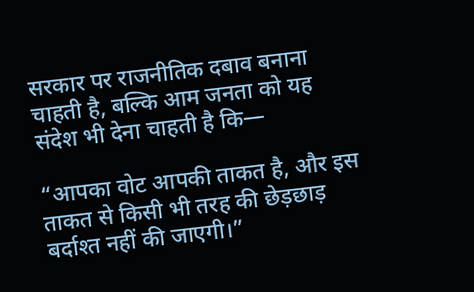सरकार पर राजनीतिक दबाव बनाना चाहती है, बल्कि आम जनता को यह संदेश भी देना चाहती है कि—

“आपका वोट आपकी ताकत है, और इस ताकत से किसी भी तरह की छेड़छाड़ बर्दाश्त नहीं की जाएगी।”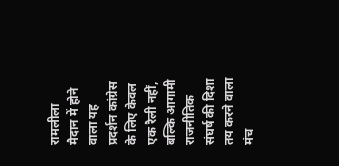रामलीला मैदान में होने वाला यह प्रदर्शन कांग्रेस के लिए केवल एक रैली नहीं, बल्कि आगामी राजनीतिक संघर्ष की दिशा तय करने वाला मंच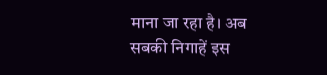माना जा रहा है। अब सबकी निगाहें इस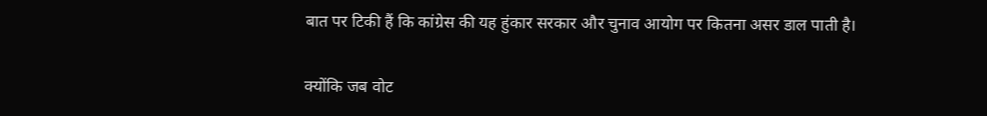बात पर टिकी हैं कि कांग्रेस की यह हुंकार सरकार और चुनाव आयोग पर कितना असर डाल पाती है।

क्योंकि जब वोट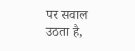पर सवाल उठता है,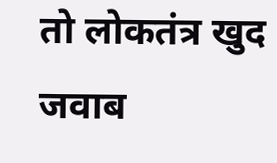तो लोकतंत्र खुद जवाब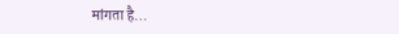मांगता है…